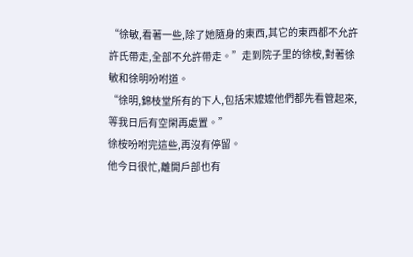“徐敏,看著一些,除了她隨身的東西,其它的東西都不允許許氏帶走,全部不允許帶走。”走到院子里的徐桉,對著徐敏和徐明吩咐道。
“徐明,錦枝堂所有的下人,包括宋嬤嬤他們都先看管起來,等我日后有空閑再處置。”
徐桉吩咐完這些,再沒有停留。
他今日很忙,離開戶部也有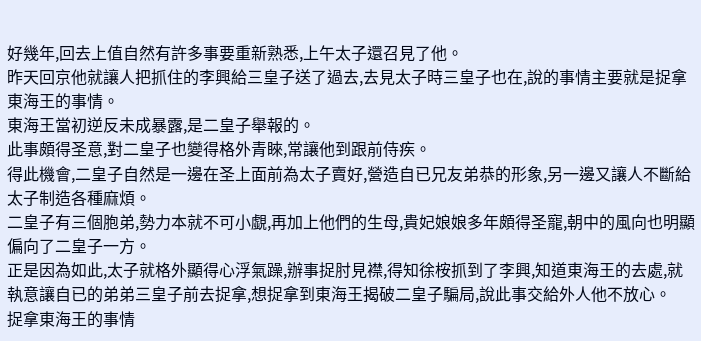好幾年,回去上值自然有許多事要重新熟悉,上午太子還召見了他。
昨天回京他就讓人把抓住的李興給三皇子送了過去,去見太子時三皇子也在,說的事情主要就是捉拿東海王的事情。
東海王當初逆反未成暴露,是二皇子舉報的。
此事頗得圣意,對二皇子也變得格外青睞,常讓他到跟前侍疾。
得此機會,二皇子自然是一邊在圣上面前為太子賣好,營造自已兄友弟恭的形象,另一邊又讓人不斷給太子制造各種麻煩。
二皇子有三個胞弟,勢力本就不可小覷,再加上他們的生母,貴妃娘娘多年頗得圣寵,朝中的風向也明顯偏向了二皇子一方。
正是因為如此,太子就格外顯得心浮氣躁,辦事捉肘見襟,得知徐桉抓到了李興,知道東海王的去處,就執意讓自已的弟弟三皇子前去捉拿,想捉拿到東海王揭破二皇子騙局,說此事交給外人他不放心。
捉拿東海王的事情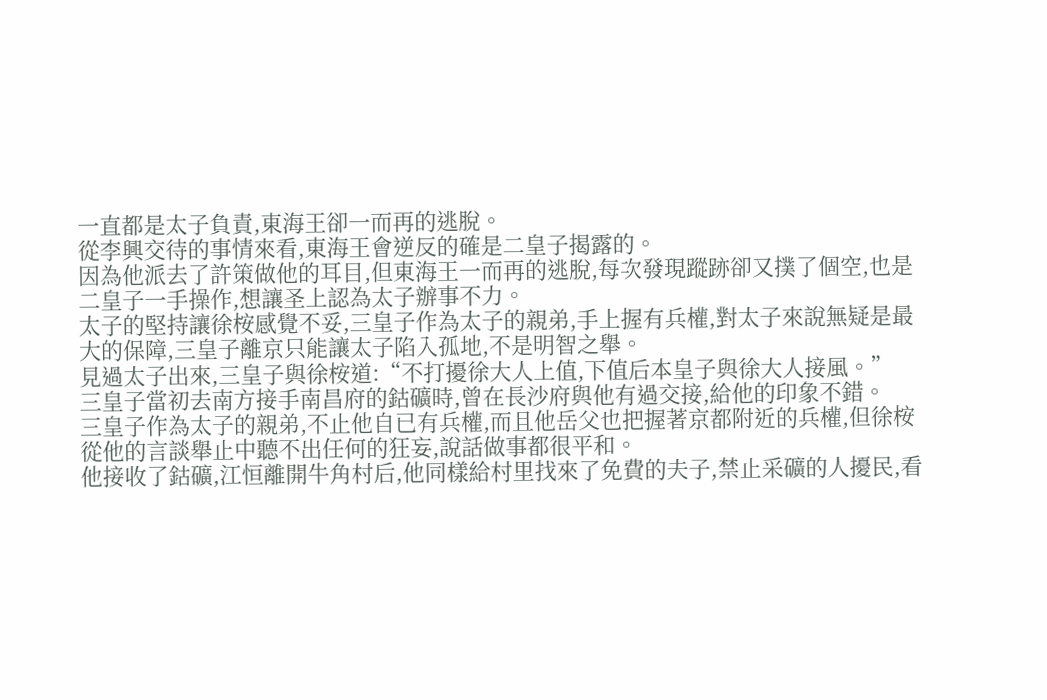一直都是太子負責,東海王卻一而再的逃脫。
從李興交待的事情來看,東海王會逆反的確是二皇子揭露的。
因為他派去了許策做他的耳目,但東海王一而再的逃脫,每次發現蹤跡卻又撲了個空,也是二皇子一手操作,想讓圣上認為太子辦事不力。
太子的堅持讓徐桉感覺不妥,三皇子作為太子的親弟,手上握有兵權,對太子來說無疑是最大的保障,三皇子離京只能讓太子陷入孤地,不是明智之舉。
見過太子出來,三皇子與徐桉道:“不打擾徐大人上值,下值后本皇子與徐大人接風。”
三皇子當初去南方接手南昌府的鈷礦時,曾在長沙府與他有過交接,給他的印象不錯。
三皇子作為太子的親弟,不止他自已有兵權,而且他岳父也把握著京都附近的兵權,但徐桉從他的言談舉止中聽不出任何的狂妄,說話做事都很平和。
他接收了鈷礦,江恒離開牛角村后,他同樣給村里找來了免費的夫子,禁止采礦的人擾民,看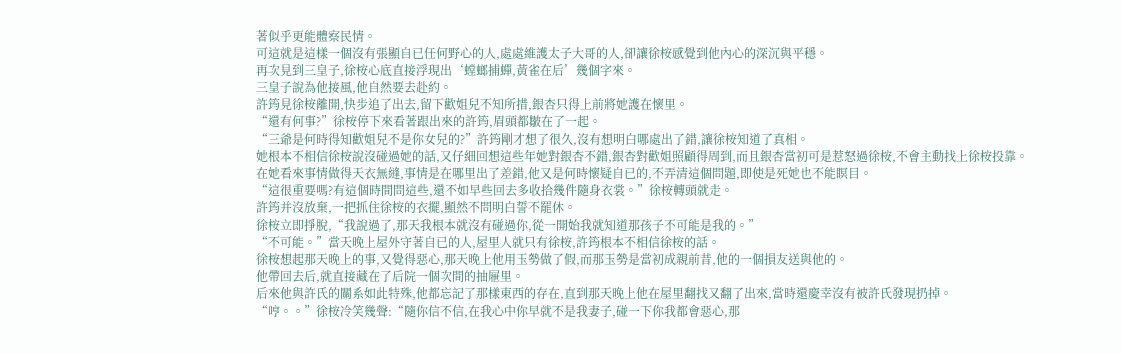著似乎更能體察民情。
可這就是這樣一個沒有張顯自已任何野心的人,處處維護太子大哥的人,卻讓徐桉感覺到他內心的深沉與平穩。
再次見到三皇子,徐桉心底直接浮現出‘螳螂捕蟬,黃雀在后’幾個字來。
三皇子說為他接風,他自然要去赴約。
許筠見徐桉離開,快步追了出去,留下歡姐兒不知所措,銀杏只得上前將她護在懷里。
“還有何事?”徐桉停下來看著跟出來的許筠,眉頭都皺在了一起。
“三爺是何時得知歡姐兒不是你女兒的?”許筠剛才想了很久,沒有想明白哪處出了錯,讓徐桉知道了真相。
她根本不相信徐桉說沒碰過她的話,又仔細回想這些年她對銀杏不錯,銀杏對歡姐照顧得周到,而且銀杏當初可是惹怒過徐桉,不會主動找上徐桉投靠。
在她看來事情做得天衣無縫,事情是在哪里出了差錯,他又是何時懷疑自已的,不弄清這個問題,即使是死她也不能瞑目。
“這很重要嗎?有這個時間問這些,還不如早些回去多收拾幾件隨身衣裳。”徐桉轉頭就走。
許筠并沒放棄,一把抓住徐桉的衣擺,顯然不問明白誓不罷休。
徐桉立即掙脫,“我說過了,那天我根本就沒有碰過你,從一開始我就知道那孩子不可能是我的。”
“不可能。”當天晚上屋外守著自已的人,屋里人就只有徐桉,許筠根本不相信徐桉的話。
徐桉想起那天晚上的事,又覺得惡心,那天晚上他用玉勢做了假,而那玉勢是當初成親前昔,他的一個損友送與他的。
他帶回去后,就直接藏在了后院一個次間的抽屜里。
后來他與許氏的關系如此特殊,他都忘記了那樣東西的存在,直到那天晚上他在屋里翻找又翻了出來,當時還慶幸沒有被許氏發現扔掉。
“哼。。”徐桉冷笑幾聲:“隨你信不信,在我心中你早就不是我妻子,碰一下你我都會惡心,那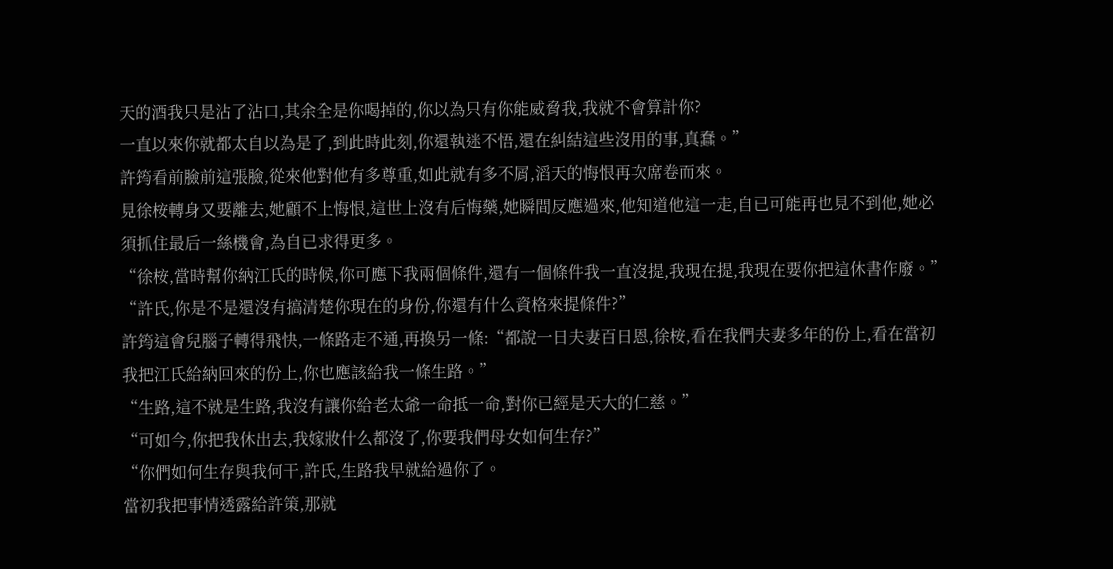天的酒我只是沾了沾口,其余全是你喝掉的,你以為只有你能威脅我,我就不會算計你?
一直以來你就都太自以為是了,到此時此刻,你還執迷不悟,還在糾結這些沒用的事,真蠢。”
許筠看前臉前這張臉,從來他對他有多尊重,如此就有多不屑,滔天的悔恨再次席卷而來。
見徐桉轉身又要離去,她顧不上悔恨,這世上沒有后悔藥,她瞬間反應過來,他知道他這一走,自已可能再也見不到他,她必須抓住最后一絲機會,為自已求得更多。
“徐桉,當時幫你納江氏的時候,你可應下我兩個條件,還有一個條件我一直沒提,我現在提,我現在要你把這休書作廢。”
“許氏,你是不是還沒有搞清楚你現在的身份,你還有什么資格來提條件?”
許筠這會兒腦子轉得飛快,一條路走不通,再換另一條:“都說一日夫妻百日恩,徐桉,看在我們夫妻多年的份上,看在當初我把江氏給納回來的份上,你也應該給我一條生路。”
“生路,這不就是生路,我沒有讓你給老太爺一命抵一命,對你已經是天大的仁慈。”
“可如今,你把我休出去,我嫁妝什么都沒了,你要我們母女如何生存?”
“你們如何生存與我何干,許氏,生路我早就給過你了。
當初我把事情透露給許策,那就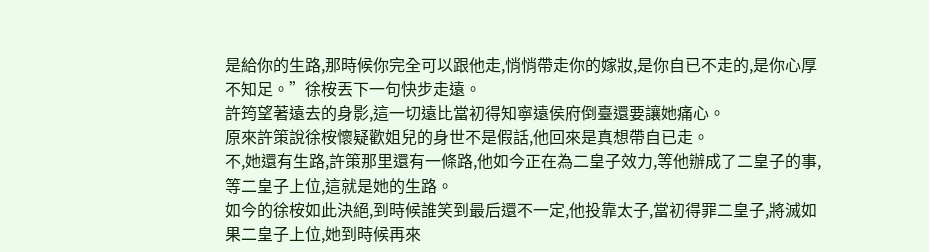是給你的生路,那時候你完全可以跟他走,悄悄帶走你的嫁妝,是你自已不走的,是你心厚不知足。”徐桉丟下一句快步走遠。
許筠望著遠去的身影,這一切遠比當初得知寧遠侯府倒臺還要讓她痛心。
原來許策說徐桉懷疑歡姐兒的身世不是假話,他回來是真想帶自已走。
不,她還有生路,許策那里還有一條路,他如今正在為二皇子效力,等他辦成了二皇子的事,等二皇子上位,這就是她的生路。
如今的徐桉如此決絕,到時候誰笑到最后還不一定,他投靠太子,當初得罪二皇子,將滅如果二皇子上位,她到時候再來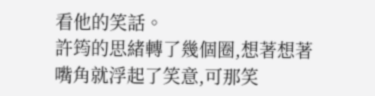看他的笑話。
許筠的思緒轉了幾個圈,想著想著嘴角就浮起了笑意,可那笑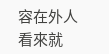容在外人看來就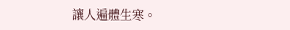讓人遍體生寒。